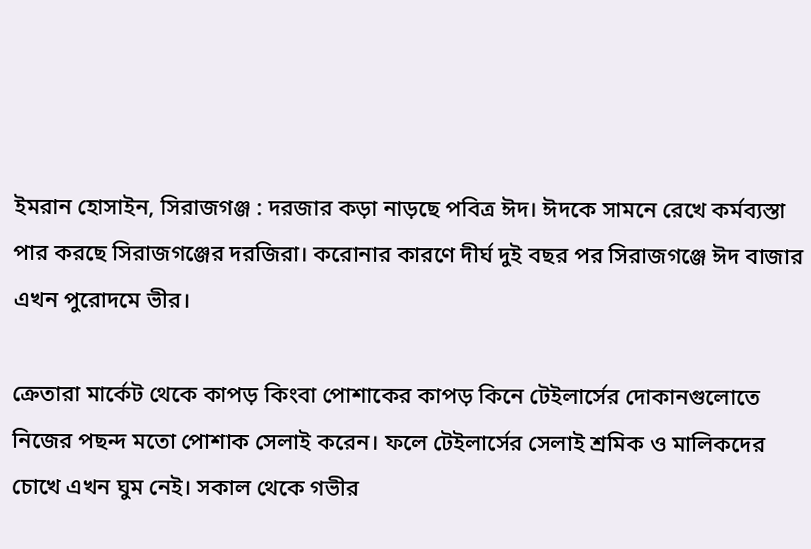ইমরান হোসাইন, সিরাজগঞ্জ : দরজার কড়া নাড়ছে পবিত্র ঈদ। ঈদকে সামনে রেখে কর্মব্যস্তা পার করছে সিরাজগঞ্জের দরজিরা। করোনার কারণে দীর্ঘ দুই বছর পর সিরাজগঞ্জে ঈদ বাজার এখন পুরোদমে ভীর।

ক্রেতারা মার্কেট থেকে কাপড় কিংবা পোশাকের কাপড় কিনে টেইলার্সের দোকানগুলোতে নিজের পছন্দ মতো পোশাক সেলাই করেন। ফলে টেইলার্সের সেলাই শ্রমিক ও মালিকদের চোখে এখন ঘুম নেই। সকাল থেকে গভীর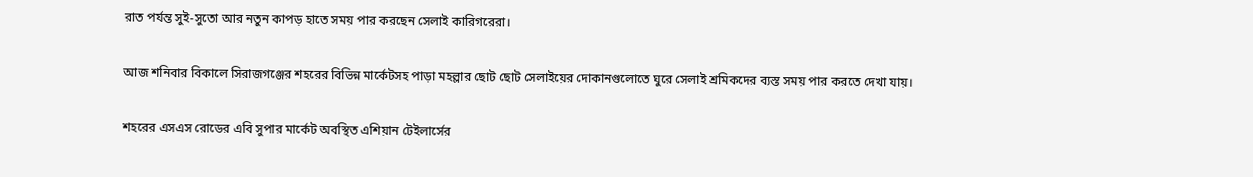রাত পর্যন্ত সুই-সুতো আর নতুন কাপড় হাতে সময় পার করছেন সেলাই কারিগরেরা।

আজ শনিবার বিকালে সিরাজগঞ্জের শহরের বিভিন্ন মার্কেটসহ পাড়া মহল্লার ছোট ছোট সেলাইয়ের দোকানগুলোতে ঘুরে সেলাই শ্রমিকদের ব্যস্ত সময় পার করতে দেখা যায়।

শহরের এসএস রোডের এবি সুপার মার্কেট অবস্থিত এশিয়ান টেইলার্সের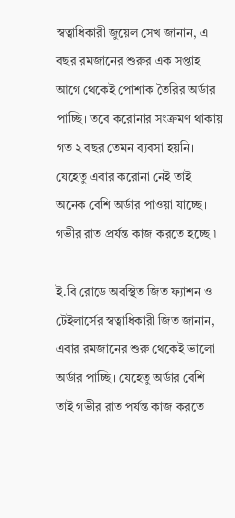স্বত্বাধিকারী জুয়েল সেখ জানান, এ বছর রমজানের শুরুর এক সপ্তাহ আগে থেকেই পোশাক তৈরির অর্ডার পাচ্ছি। তবে করোনার সংক্রমণ থাকায় গত ২ বছর তেমন ব্যবসা হয়নি। যেহেতু এবার করোনা নেই তাই অনেক বেশি অর্ডার পাওয়া যাচ্ছে। গভীর রাত প্রর্যন্ত কাজ করতে হচ্ছে ৷

ই.বি রোডে অবস্থিত জিত ফ্যাশন ও টেইলার্সের স্বত্বাধিকারী জিত জানান, এবার রমজানের শুরু থেকেই ভালো অর্ডার পাচ্ছি। যেহেতু অর্ডার বেশি তাই গভীর রাত পর্যন্ত কাজ করতে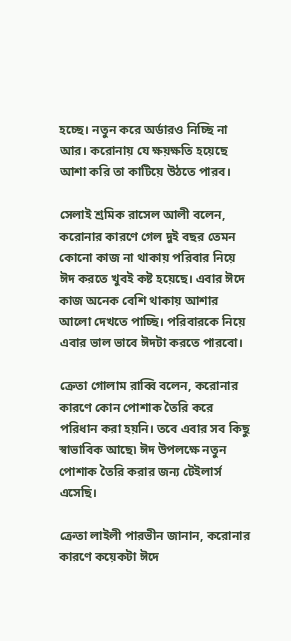হচ্ছে। নতুন করে অর্ডারও নিচ্ছি না আর। করোনায় যে ক্ষয়ক্ষতি হয়েছে আশা করি তা কাটিয়ে উঠতে পারব।

সেলাই শ্রমিক রাসেল আলী বলেন, করোনার কারণে গেল দুই বছর তেমন কোনো কাজ না থাকায় পরিবার নিয়ে ঈদ করতে খুবই কষ্ট হয়েছে। এবার ঈদে কাজ অনেক বেশি থাকায় আশার আলো দেখতে পাচ্ছি। পরিবারকে নিয়ে এবার ভাল ভাবে ঈদটা করতে পারবো।

ক্রেতা গোলাম রাব্বি বলেন, করোনার কারণে কোন পোশাক তৈরি করে পরিধান করা হয়নি। তবে এবার সব কিছু স্বাভাবিক আছে৷ ঈদ উপলক্ষে নতুন পোশাক তৈরি করার জন্য টেইলার্স এসেছি।

ক্রেতা লাইলী পারভীন জানান, করোনার কারণে কয়েকটা ঈদে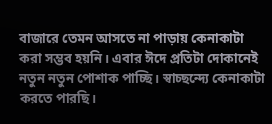বাজারে তেমন আসতে না পাড়ায় কেনাকাটা করা সম্ভব হয়নি। এবার ঈদে প্রতিটা দোকানেই নতুন নতুন পোশাক পাচ্ছি। স্বাচ্ছন্দ্যে কেনাকাটা করতে পারছি।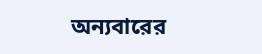অন্যবারের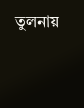তুলনায়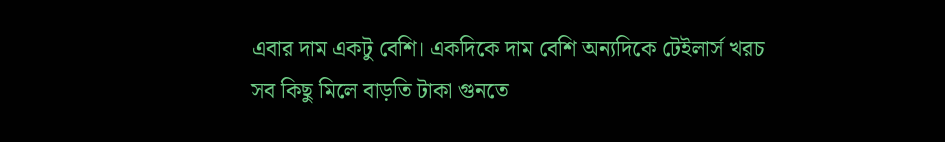এবার দাম একটু বেশি। একদিকে দাম বেশি অন্যদিকে টেইলার্স খরচ সব কিছু মিলে বাড়তি টাকা গুনতে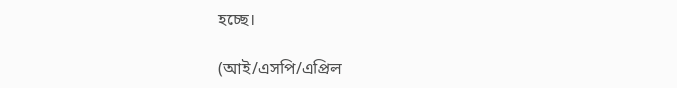হচ্ছে।

(আই/এসপি/এপ্রিল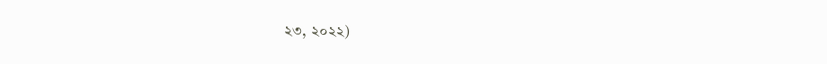২৩, ২০২২)